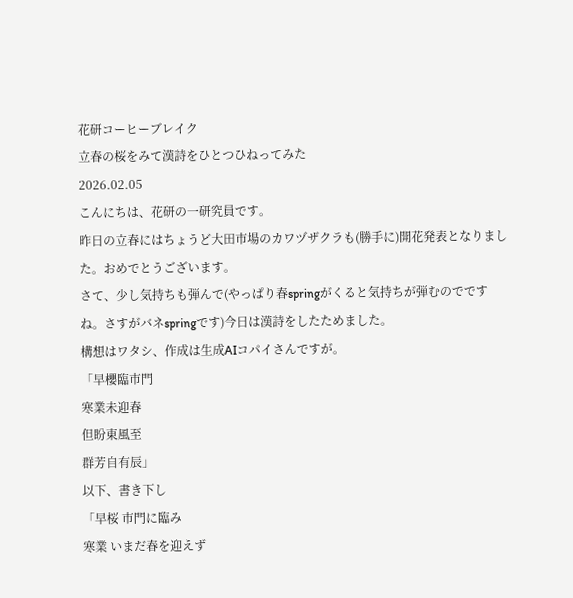花研コーヒーブレイク
立春の桜をみて漢詩をひとつひねってみた
2026.02.05
こんにちは、花研の一研究員です。
昨日の立春にはちょうど大田市場のカワヅザクラも(勝手に)開花発表となりました。おめでとうございます。
さて、少し気持ちも弾んで(やっぱり春springがくると気持ちが弾むのでですね。さすがバネspringです)今日は漢詩をしたためました。
構想はワタシ、作成は生成AIコパイさんですが。
「早櫻臨市門
寒業未迎春
但盼東風至
群芳自有辰」
以下、書き下し
「早桜 市門に臨み
寒業 いまだ春を迎えず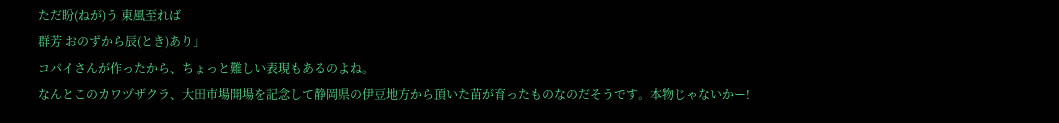ただ盼(ねが)う 東風至れば
群芳 おのずから辰(とき)あり」
コパイさんが作ったから、ちょっと難しい表現もあるのよね。
なんとこのカワヅザクラ、大田市場開場を記念して静岡県の伊豆地方から頂いた苗が育ったものなのだそうです。本物じゃないかー!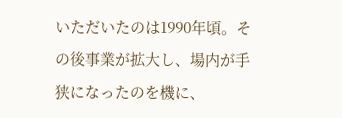いただいたのは1990年頃。その後事業が拡大し、場内が手狭になったのを機に、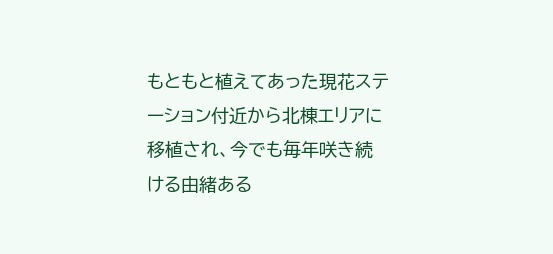もともと植えてあった現花ステーション付近から北棟エリアに移植され、今でも毎年咲き続ける由緒ある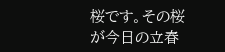桜です。その桜が今日の立春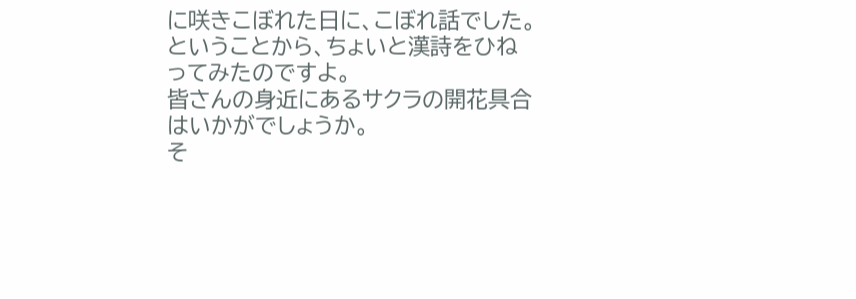に咲きこぼれた日に、こぼれ話でした。
ということから、ちょいと漢詩をひねってみたのですよ。
皆さんの身近にあるサクラの開花具合はいかがでしょうか。
そ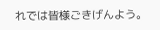れでは皆様ごきげんよう。